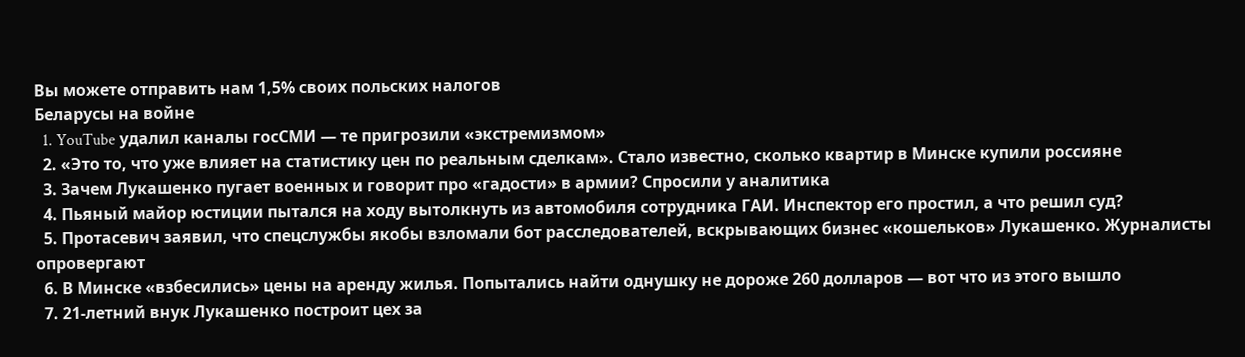Вы можете отправить нам 1,5% своих польских налогов
Беларусы на войне
  1. YouTube удалил каналы госСМИ — те пригрозили «экстремизмом»
  2. «Это то, что уже влияет на статистику цен по реальным сделкам». Стало известно, сколько квартир в Минске купили россияне
  3. Зачем Лукашенко пугает военных и говорит про «гадости» в армии? Спросили у аналитика
  4. Пьяный майор юстиции пытался на ходу вытолкнуть из автомобиля сотрудника ГАИ. Инспектор его простил, а что решил суд?
  5. Протасевич заявил, что спецслужбы якобы взломали бот расследователей, вскрывающих бизнес «кошельков» Лукашенко. Журналисты опровергают
  6. В Минске «взбесились» цены на аренду жилья. Попытались найти однушку не дороже 260 долларов — вот что из этого вышло
  7. 21-летний внук Лукашенко построит цех за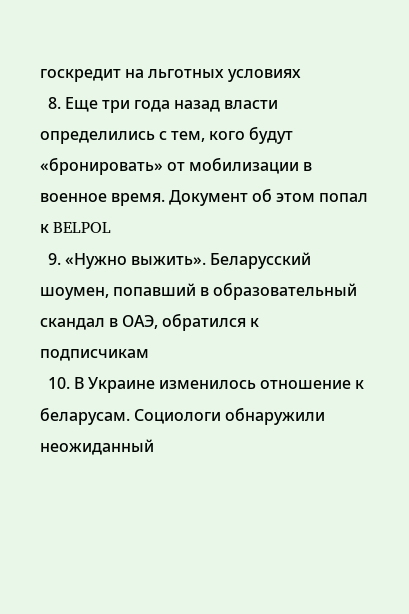госкредит на льготных условиях
  8. Еще три года назад власти определились с тем, кого будут «бронировать» от мобилизации в военное время. Документ об этом попал к BELPOL
  9. «Нужно выжить». Беларусский шоумен, попавший в образовательный скандал в ОАЭ, обратился к подписчикам
  10. В Украине изменилось отношение к беларусам. Социологи обнаружили неожиданный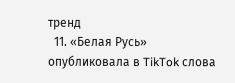тренд
  11. «Белая Русь» опубликовала в TikTok слова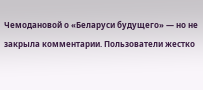Чемодановой о «Беларуси будущего» — но не закрыла комментарии. Пользователи жестко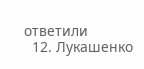ответили
  12. Лукашенко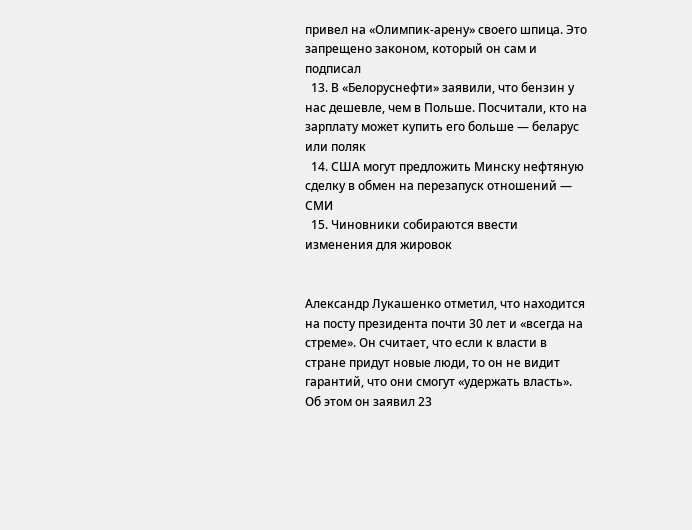привел на «Олимпик-арену» своего шпица. Это запрещено законом, который он сам и подписал
  13. В «Белоруснефти» заявили, что бензин у нас дешевле, чем в Польше. Посчитали, кто на зарплату может купить его больше — беларус или поляк
  14. США могут предложить Минску нефтяную сделку в обмен на перезапуск отношений — СМИ
  15. Чиновники собираются ввести изменения для жировок


Александр Лукашенко отметил, что находится на посту президента почти 30 лет и «всегда на стреме». Он считает, что если к власти в стране придут новые люди, то он не видит гарантий, что они смогут «удержать власть». Об этом он заявил 23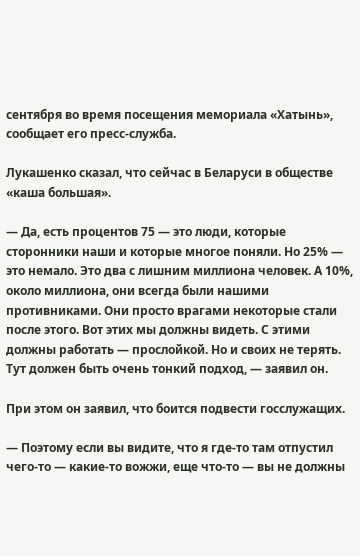сентября во время посещения мемориала «Хатынь», сообщает его пресс-служба.

Лукашенко сказал, что сейчас в Беларуси в обществе «каша большая».

— Да, есть процентов 75 — это люди, которые сторонники наши и которые многое поняли. Но 25% — это немало. Это два с лишним миллиона человек. А 10%, около миллиона, они всегда были нашими противниками. Они просто врагами некоторые стали после этого. Вот этих мы должны видеть. С этими должны работать — прослойкой. Но и своих не терять. Тут должен быть очень тонкий подход, — заявил он.

При этом он заявил, что боится подвести госслужащих.

— Поэтому если вы видите, что я где-то там отпустил чего-то — какие-то вожжи, еще что-то — вы не должны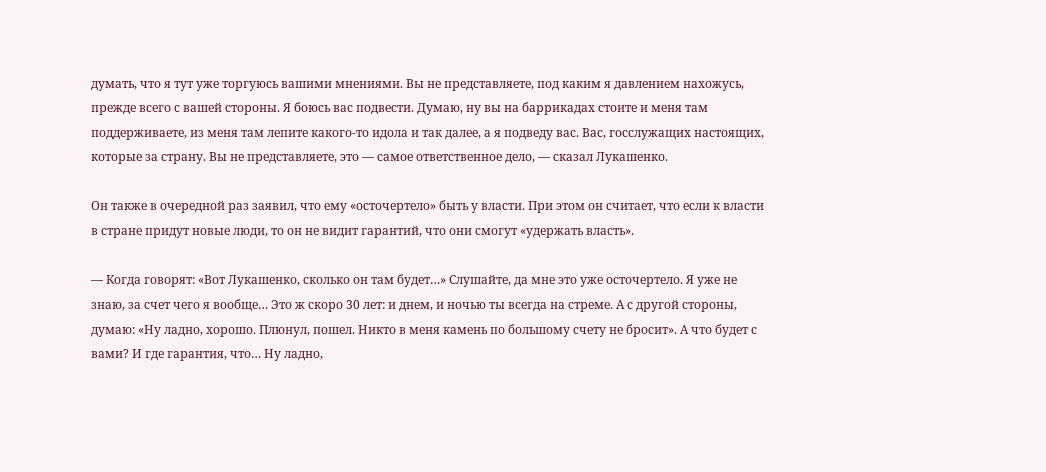думать, что я тут уже торгуюсь вашими мнениями. Вы не представляете, под каким я давлением нахожусь, прежде всего с вашей стороны. Я боюсь вас подвести. Думаю, ну вы на баррикадах стоите и меня там поддерживаете, из меня там лепите какого-то идола и так далее, а я подведу вас. Вас, госслужащих настоящих, которые за страну. Вы не представляете, это — самое ответственное дело, — сказал Лукашенко.

Он также в очередной раз заявил, что ему «осточертело» быть у власти. При этом он считает, что если к власти в стране придут новые люди, то он не видит гарантий, что они смогут «удержать власть».

— Когда говорят: «Вот Лукашенко, сколько он там будет…» Слушайте, да мне это уже осточертело. Я уже не знаю, за счет чего я вообще… Это ж скоро 30 лет: и днем, и ночью ты всегда на стреме. А с другой стороны, думаю: «Ну ладно, хорошо. Плюнул, пошел. Никто в меня камень по большому счету не бросит». А что будет с вами? И где гарантия, что… Ну ладно,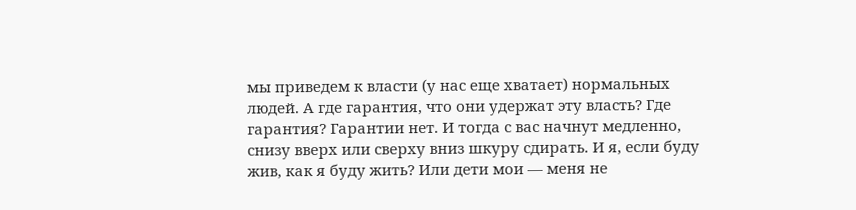мы приведем к власти (у нас еще хватает) нормальных людей. А где гарантия, что они удержат эту власть? Где гарантия? Гарантии нет. И тогда с вас начнут медленно, снизу вверх или сверху вниз шкуру сдирать. И я, если буду жив, как я буду жить? Или дети мои — меня не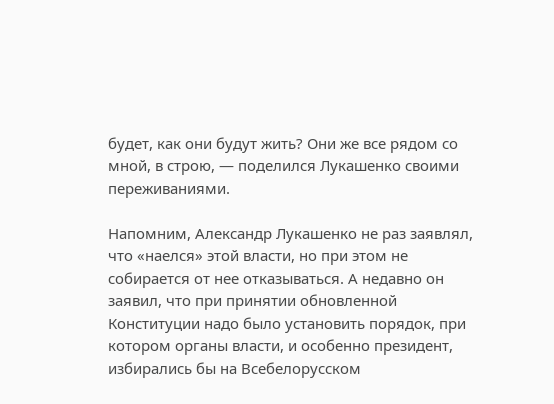будет, как они будут жить? Они же все рядом со мной, в строю, — поделился Лукашенко своими переживаниями.

Напомним, Александр Лукашенко не раз заявлял, что «наелся» этой власти, но при этом не собирается от нее отказываться. А недавно он заявил, что при принятии обновленной Конституции надо было установить порядок, при котором органы власти, и особенно президент, избирались бы на Всебелорусском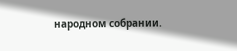народном собрании.